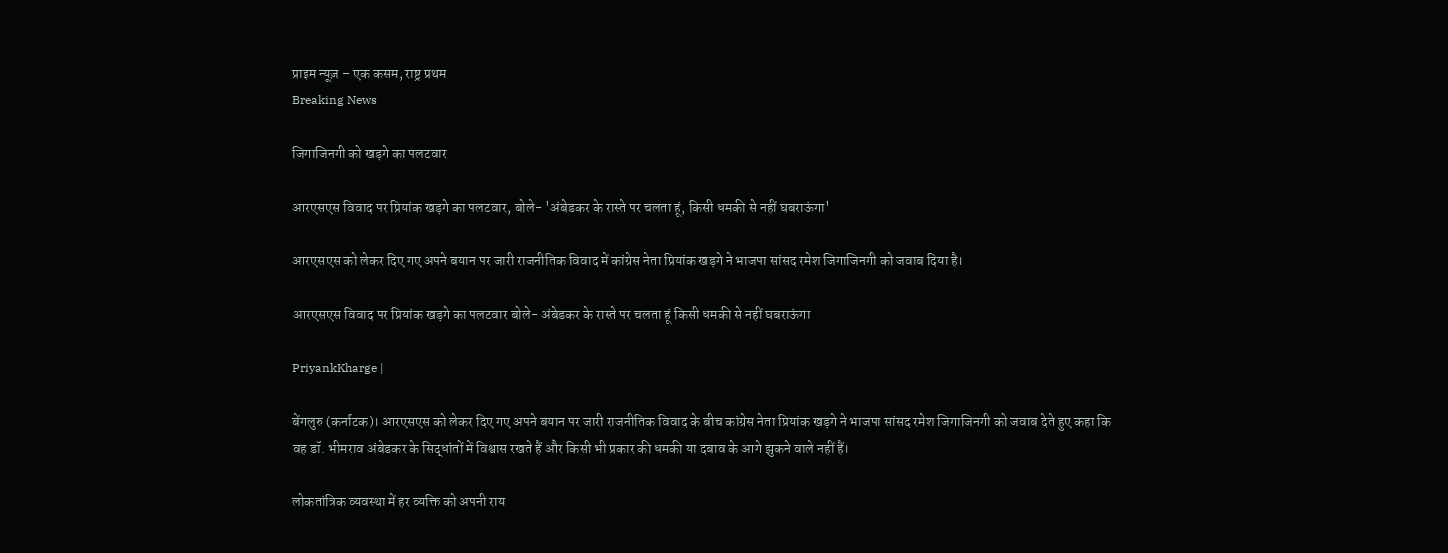प्राइम न्यूज़ – एक कसम, राष्ट्र प्रथम
Breaking News

जिगाजिनगी को खड़गे का पलटवार

आरएसएस विवाद पर प्रियांक खड़गे का पलटवार, बोले- 'अंबेडकर के रास्ते पर चलता हूं, किसी धमकी से नहीं घबराऊंगा'

आरएसएस को लेकर दिए गए अपने बयान पर जारी राजनीतिक विवाद में कांग्रेस नेता प्रियांक खड़गे ने भाजपा सांसद रमेश जिगाजिनगी को जवाब दिया है।

आरएसएस विवाद पर प्रियांक खड़गे का पलटवार बोले- अंबेडकर के रास्ते पर चलता हूं किसी धमकी से नहीं घबराऊंगा

PriyankKharge |

बेंगलुरु (कर्नाटक)। आरएसएस को लेकर दिए गए अपने बयान पर जारी राजनीतिक विवाद के बीच कांग्रेस नेता प्रियांक खड़गे ने भाजपा सांसद रमेश जिगाजिनगी को जवाब देते हुए कहा कि वह डॉ. भीमराव अंबेडकर के सिद्धांतों में विश्वास रखते हैं और किसी भी प्रकार की धमकी या दबाव के आगे झुकने वाले नहीं हैं।

लोकतांत्रिक व्यवस्था में हर व्यक्ति को अपनी राय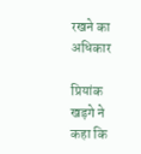रखने का अधिकार

प्रियांक खड़गे ने कहा कि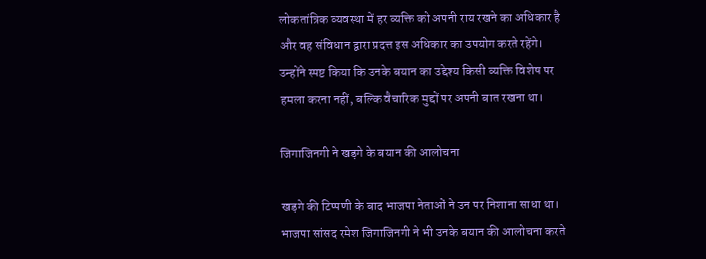लोकतांत्रिक व्यवस्था में हर व्यक्ति को अपनी राय रखने का अधिकार है और वह संविधान द्वारा प्रदत्त इस अधिकार का उपयोग करते रहेंगे। उन्होंने स्पष्ट किया कि उनके बयान का उद्देश्य किसी व्यक्ति विशेष पर हमला करना नहीं, बल्कि वैचारिक मुद्दों पर अपनी बात रखना था।

जिगाजिनगी ने खड़गे के बयान की आलोचना

खड़गे की टिप्पणी के बाद भाजपा नेताओं ने उन पर निशाना साधा था। भाजपा सांसद रमेश जिगाजिनगी ने भी उनके बयान की आलोचना करते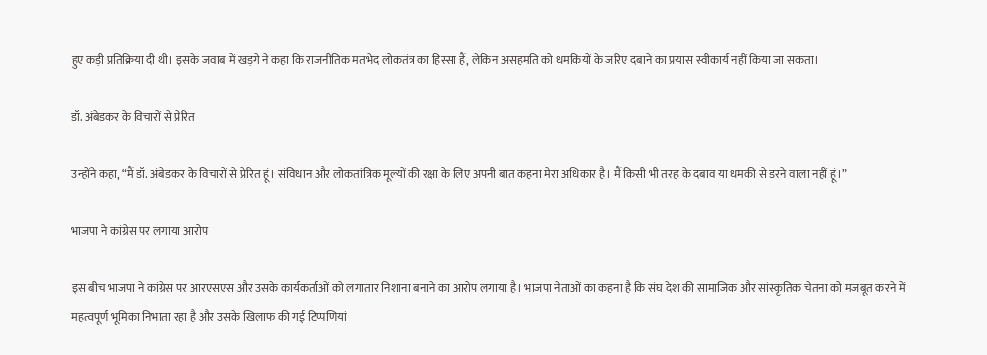हुए कड़ी प्रतिक्रिया दी थी। इसके जवाब में खड़गे ने कहा कि राजनीतिक मतभेद लोकतंत्र का हिस्सा हैं, लेकिन असहमति को धमकियों के जरिए दबाने का प्रयास स्वीकार्य नहीं किया जा सकता।

डॉ. अंबेडकर के विचारों से प्रेरित

उन्होंने कहा, “मैं डॉ. अंबेडकर के विचारों से प्रेरित हूं। संविधान और लोकतांत्रिक मूल्यों की रक्षा के लिए अपनी बात कहना मेरा अधिकार है। मैं किसी भी तरह के दबाव या धमकी से डरने वाला नहीं हूं।”

भाजपा ने कांग्रेस पर लगाया आरोप

इस बीच भाजपा ने कांग्रेस पर आरएसएस और उसके कार्यकर्ताओं को लगातार निशाना बनाने का आरोप लगाया है। भाजपा नेताओं का कहना है कि संघ देश की सामाजिक और सांस्कृतिक चेतना को मजबूत करने में महत्वपूर्ण भूमिका निभाता रहा है और उसके खिलाफ की गई टिप्पणियां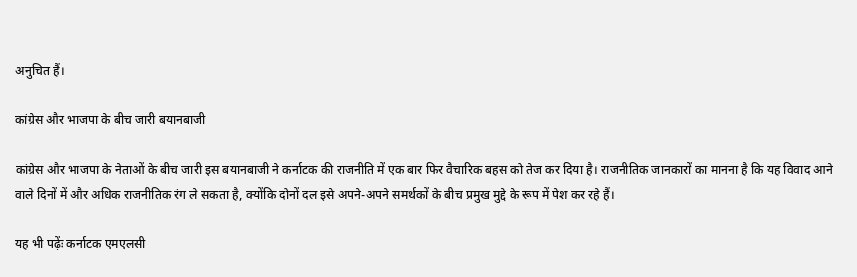अनुचित हैं।

कांग्रेस और भाजपा के बीच जारी बयानबाजी

कांग्रेस और भाजपा के नेताओं के बीच जारी इस बयानबाजी ने कर्नाटक की राजनीति में एक बार फिर वैचारिक बहस को तेज कर दिया है। राजनीतिक जानकारों का मानना है कि यह विवाद आने वाले दिनों में और अधिक राजनीतिक रंग ले सकता है, क्योंकि दोनों दल इसे अपने-अपने समर्थकों के बीच प्रमुख मुद्दे के रूप में पेश कर रहे हैं।

यह भी पढ़ेंः कर्नाटक एमएलसी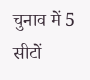चुनाव में 5 सीटों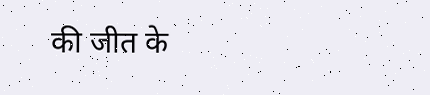की जीत के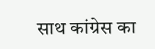साथ कांग्रेस का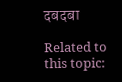दबदबा

Related to this topic: